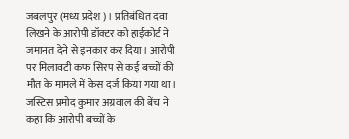जबलपुर (मध्य प्रदेश)। प्रतिबंधित दवा लिखने के आरोपी डॉक्टर को हाईकोर्ट ने जमानत देने से इनकार कर दिया। आरोपी पर मिलावटी कफ सिरप से कई बच्चों की मौत के मामले में केस दर्ज किया गया था। जस्टिस प्रमोद कुमार अग्रवाल की बेंच ने कहा कि आरोपी बच्चों के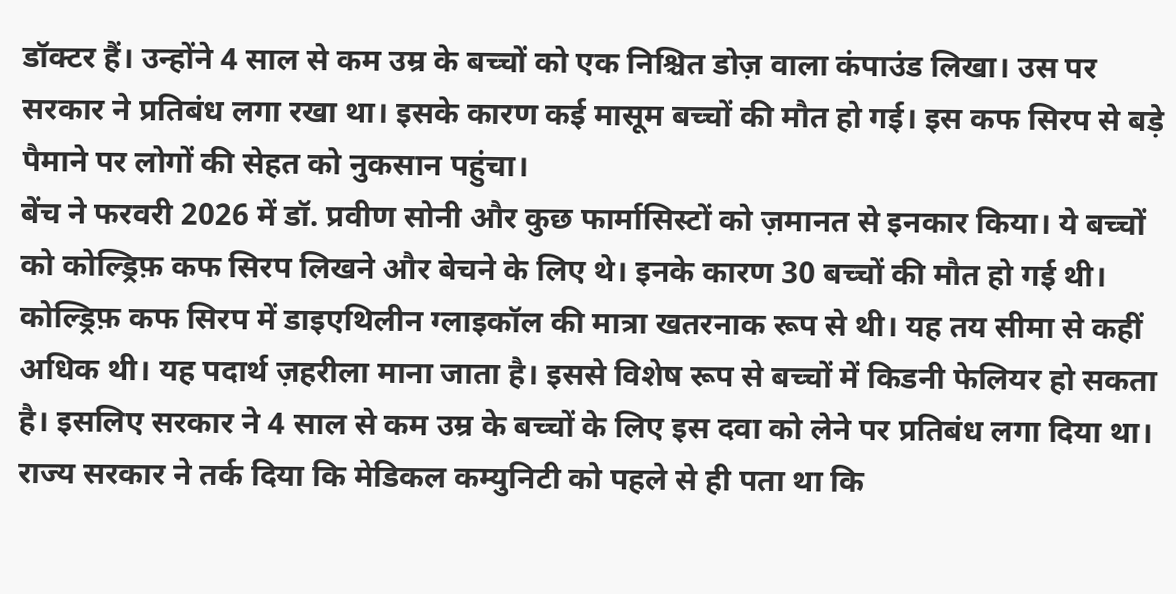डॉक्टर हैं। उन्होंने 4 साल से कम उम्र के बच्चों को एक निश्चित डोज़ वाला कंपाउंड लिखा। उस पर सरकार ने प्रतिबंध लगा रखा था। इसके कारण कई मासूम बच्चों की मौत हो गई। इस कफ सिरप से बड़े पैमाने पर लोगों की सेहत को नुकसान पहुंचा।
बेंच ने फरवरी 2026 में डॉ. प्रवीण सोनी और कुछ फार्मासिस्टों को ज़मानत से इनकार किया। ये बच्चों को कोल्ड्रिफ़ कफ सिरप लिखने और बेचने के लिए थे। इनके कारण 30 बच्चों की मौत हो गई थी। कोल्ड्रिफ़ कफ सिरप में डाइएथिलीन ग्लाइकॉल की मात्रा खतरनाक रूप से थी। यह तय सीमा से कहीं अधिक थी। यह पदार्थ ज़हरीला माना जाता है। इससे विशेष रूप से बच्चों में किडनी फेलियर हो सकता है। इसलिए सरकार ने 4 साल से कम उम्र के बच्चों के लिए इस दवा को लेने पर प्रतिबंध लगा दिया था।
राज्य सरकार ने तर्क दिया कि मेडिकल कम्युनिटी को पहले से ही पता था कि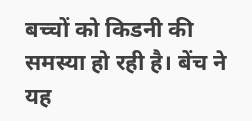बच्चों को किडनी की समस्या हो रही है। बेंच ने यह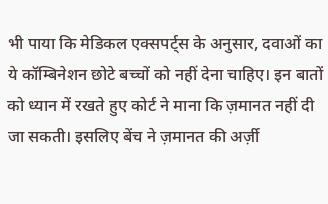भी पाया कि मेडिकल एक्सपर्ट्स के अनुसार, दवाओं का ये कॉम्बिनेशन छोटे बच्चों को नहीं देना चाहिए। इन बातों को ध्यान में रखते हुए कोर्ट ने माना कि ज़मानत नहीं दी जा सकती। इसलिए बेंच ने ज़मानत की अर्ज़ी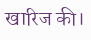खारिज की।